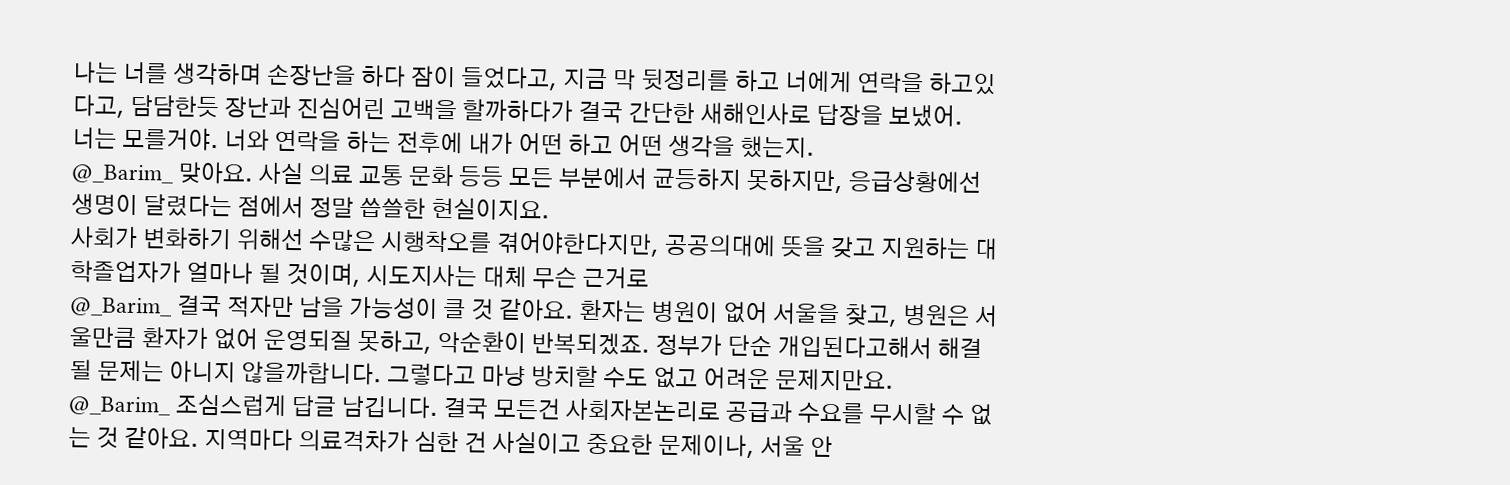나는 너를 생각하며 손장난을 하다 잠이 들었다고, 지금 막 뒷정리를 하고 너에게 연락을 하고있다고, 담담한듯 장난과 진심어린 고백을 할까하다가 결국 간단한 새해인사로 답장을 보냈어.
너는 모를거야. 너와 연락을 하는 전후에 내가 어떤 하고 어떤 생각을 했는지.
@_Barim_ 맞아요. 사실 의료 교통 문화 등등 모든 부분에서 균등하지 못하지만, 응급상황에선 생명이 달렸다는 점에서 정말 씁쓸한 현실이지요.
사회가 변화하기 위해선 수많은 시행착오를 겪어야한다지만, 공공의대에 뜻을 갖고 지원하는 대학졸업자가 얼마나 될 것이며, 시도지사는 대체 무슨 근거로
@_Barim_ 결국 적자만 남을 가능성이 클 것 같아요. 환자는 병원이 없어 서울을 찾고, 병원은 서울만큼 환자가 없어 운영되질 못하고, 악순환이 반복되겠죠. 정부가 단순 개입된다고해서 해결될 문제는 아니지 않을까합니다. 그렇다고 마냥 방치할 수도 없고 어려운 문제지만요.
@_Barim_ 조심스럽게 답글 남깁니다. 결국 모든건 사회자본논리로 공급과 수요를 무시할 수 없는 것 같아요. 지역마다 의료격차가 심한 건 사실이고 중요한 문제이나, 서울 안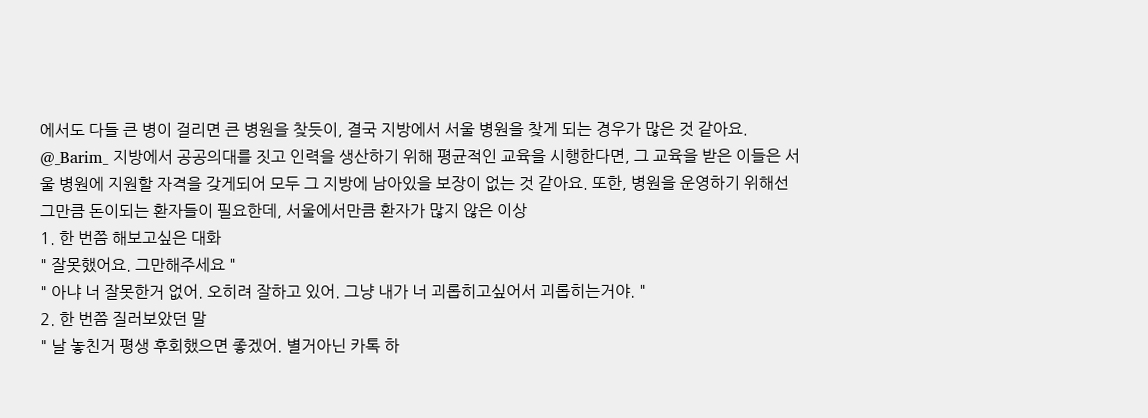에서도 다들 큰 병이 걸리면 큰 병원을 찾듯이, 결국 지방에서 서울 병원을 찾게 되는 경우가 많은 것 같아요.
@_Barim_ 지방에서 공공의대를 짓고 인력을 생산하기 위해 평균적인 교육을 시행한다면, 그 교육을 받은 이들은 서울 병원에 지원할 자격을 갖게되어 모두 그 지방에 남아있을 보장이 없는 것 같아요. 또한, 병원을 운영하기 위해선 그만큼 돈이되는 환자들이 필요한데, 서울에서만큼 환자가 많지 않은 이상
1. 한 번쯤 해보고싶은 대화
" 잘못했어요. 그만해주세요 "
" 아냐 너 잘못한거 없어. 오히려 잘하고 있어. 그냥 내가 너 괴롭히고싶어서 괴롭히는거야. "
2. 한 번쯤 질러보았던 말
" 날 놓친거 평생 후회했으면 좋겠어. 별거아닌 카톡 하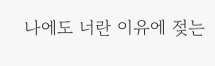나에도 너란 이유에 젖는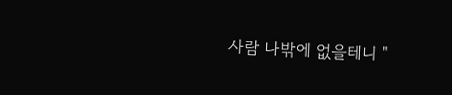사람 나밖에 없을테니 "